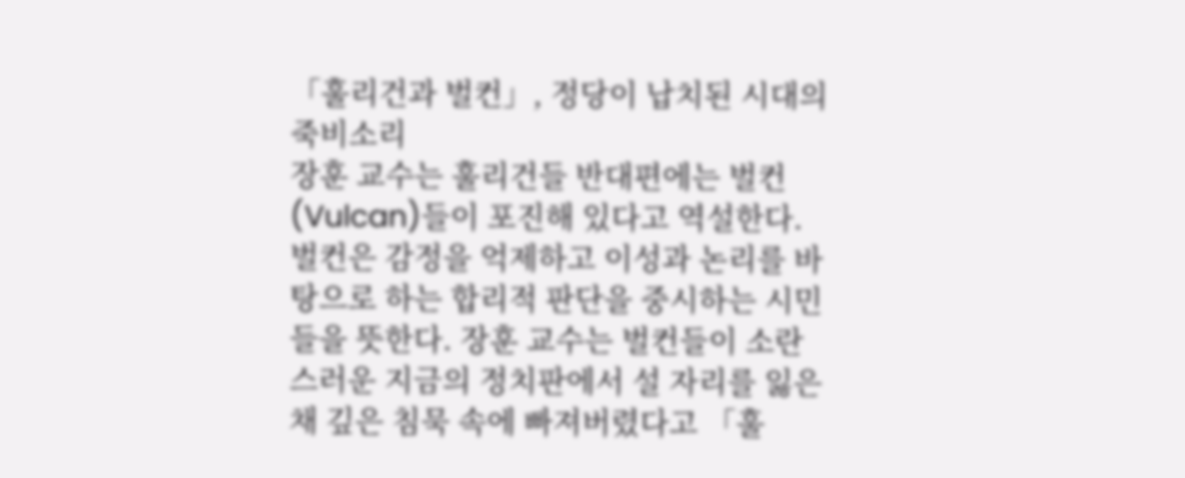「훌리건과 벌컨」, 정당이 납치된 시대의 죽비소리
장훈 교수는 훌리건들 반대편에는 벌컨(Vulcan)들이 포진해 있다고 역설한다. 벌컨은 감정을 억제하고 이성과 논리를 바탕으로 하는 합리적 판단을 중시하는 시민들을 뜻한다. 장훈 교수는 벌컨들이 소란스러운 지금의 정치판에서 설 자리를 잃은 채 깊은 침묵 속에 빠져버렸다고 「훌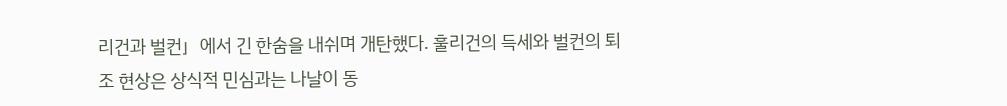리건과 벌컨」에서 긴 한숨을 내쉬며 개탄했다. 훌리건의 득세와 벌컨의 퇴조 현상은 상식적 민심과는 나날이 동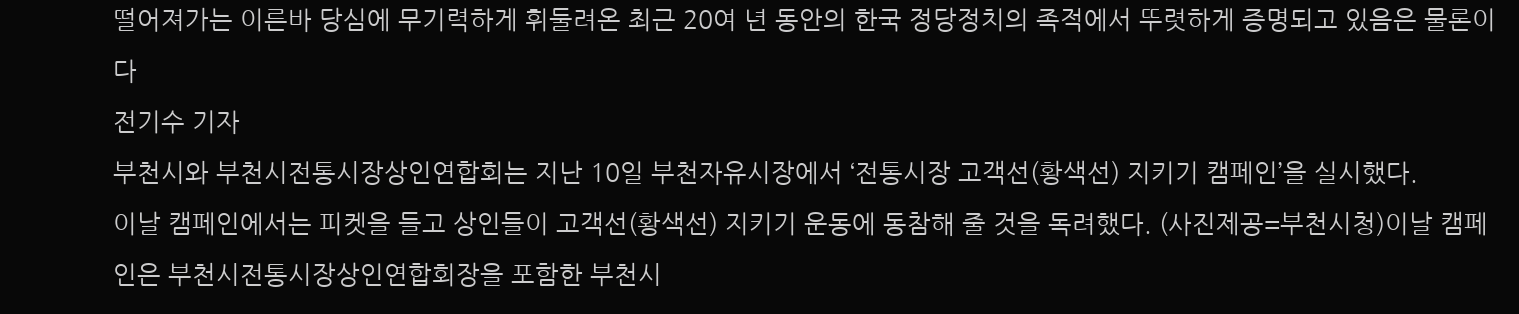떨어져가는 이른바 당심에 무기력하게 휘둘려온 최근 20여 년 동안의 한국 정당정치의 족적에서 뚜렷하게 증명되고 있음은 물론이다
전기수 기자
부천시와 부천시전통시장상인연합회는 지난 10일 부천자유시장에서 ‘전통시장 고객선(황색선) 지키기 캠페인’을 실시했다.
이날 캠페인에서는 피켓을 들고 상인들이 고객선(황색선) 지키기 운동에 동참해 줄 것을 독려했다. (사진제공=부천시청)이날 캠페인은 부천시전통시장상인연합회장을 포함한 부천시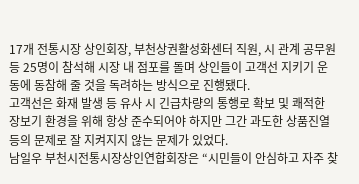17개 전통시장 상인회장, 부천상권활성화센터 직원, 시 관계 공무원 등 25명이 참석해 시장 내 점포를 돌며 상인들이 고객선 지키기 운동에 동참해 줄 것을 독려하는 방식으로 진행됐다.
고객선은 화재 발생 등 유사 시 긴급차량의 통행로 확보 및 쾌적한 장보기 환경을 위해 항상 준수되어야 하지만 그간 과도한 상품진열 등의 문제로 잘 지켜지지 않는 문제가 있었다.
남일우 부천시전통시장상인연합회장은 “시민들이 안심하고 자주 찾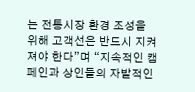는 전통시장 환경 조성을 위해 고객선은 반드시 지켜져야 한다”며 “지속적인 캠페인과 상인들의 자발적인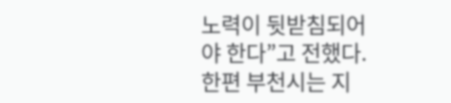노력이 뒷받침되어야 한다”고 전했다.
한편 부천시는 지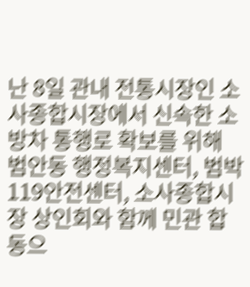난 8일 관내 전통시장인 소사종합시장에서 신속한 소방차 통행로 확보를 위해 범안동 행정복지센터, 범박119안전센터, 소사종합시장 상인회와 함께 민관 합동으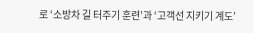로 ‘소방차 길 터주기 훈련’과 ‘고객선 지키기 계도’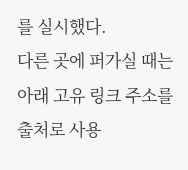를 실시했다.
다른 곳에 퍼가실 때는 아래 고유 링크 주소를 출처로 사용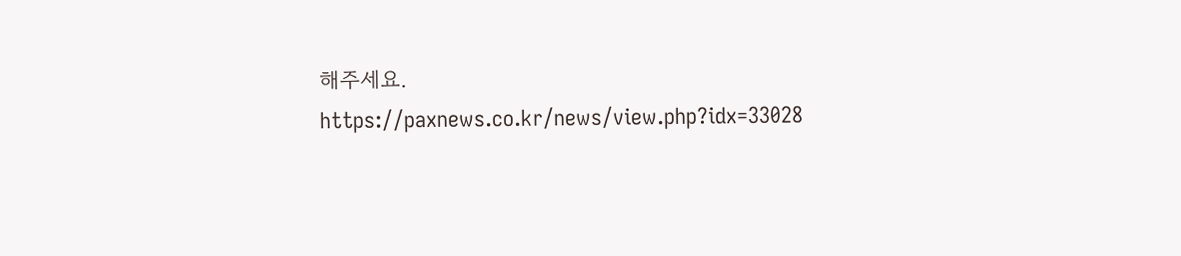해주세요.
https://paxnews.co.kr/news/view.php?idx=33028